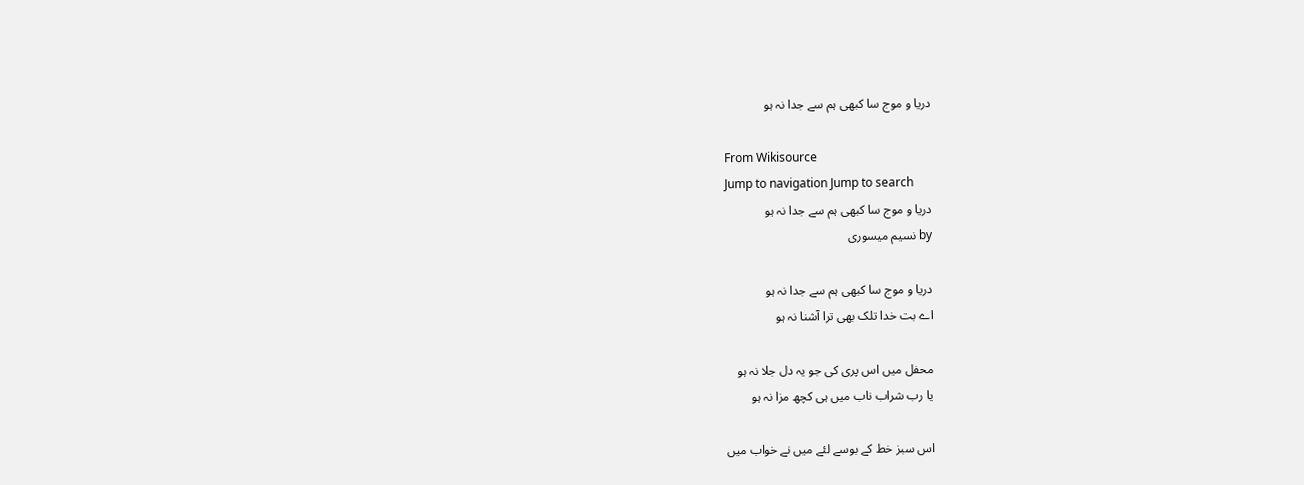دریا و موج سا کبھی ہم سے جدا نہ ہو

From Wikisource
Jump to navigation Jump to search
دریا و موج سا کبھی ہم سے جدا نہ ہو
by نسیم میسوری

دریا و موج سا کبھی ہم سے جدا نہ ہو
اے بت خدا تلک بھی ترا آشنا نہ ہو

محفل میں اس پری کی جو یہ دل جلا نہ ہو
یا رب شراب ناب میں ہی کچھ مزا نہ ہو

اس سبز خط کے بوسے لئے میں نے خواب میں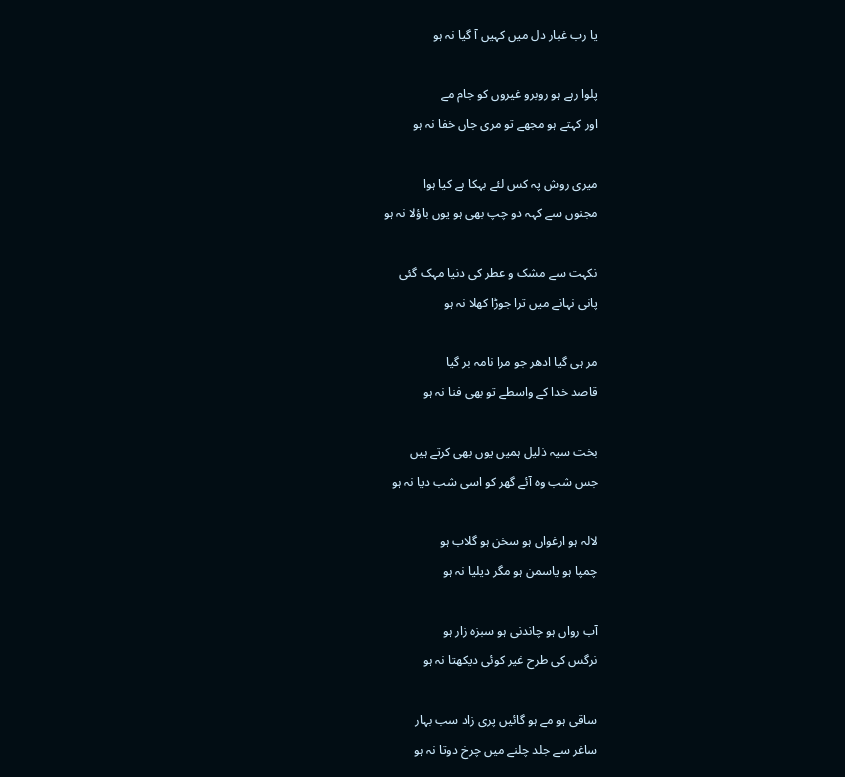یا رب غبار دل میں کہیں آ گیا نہ ہو

پلوا رہے ہو روبرو غیروں کو جام مے
اور کہتے ہو مجھے تو مری جاں خفا نہ ہو

میری روش پہ کس لئے بہکا ہے کیا ہوا
مجنوں سے کہہ دو چپ بھی ہو یوں باؤلا نہ ہو

نکہت سے مشک و عطر کی دنیا مہک گئی
پانی نہانے میں ترا جوڑا کھلا نہ ہو

مر ہی گیا ادھر جو مرا نامہ بر گیا
قاصد خدا کے واسطے تو بھی فنا نہ ہو

بخت سیہ ذلیل ہمیں یوں بھی کرتے ہیں
جس شب وہ آئے گھر کو اسی شب دیا نہ ہو

لالہ ہو ارغواں ہو سخن ہو گلاب ہو
چمپا ہو یاسمن ہو مگر دیلیا نہ ہو

آب رواں ہو چاندنی ہو سبزہ زار ہو
نرگس کی طرح غیر کوئی دیکھتا نہ ہو

ساقی ہو مے ہو گائیں پری زاد سب بہار
ساغر سے جلد چلنے میں چرخ دوتا نہ ہو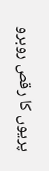پریوں کا رقص روبرو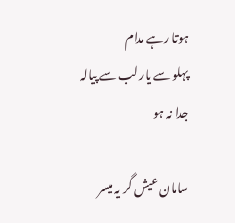ہوتا رہے مدام
پہلو سے یار لب سے پیالہ جدا نہ ہو

سامان عیش گر یہ میسر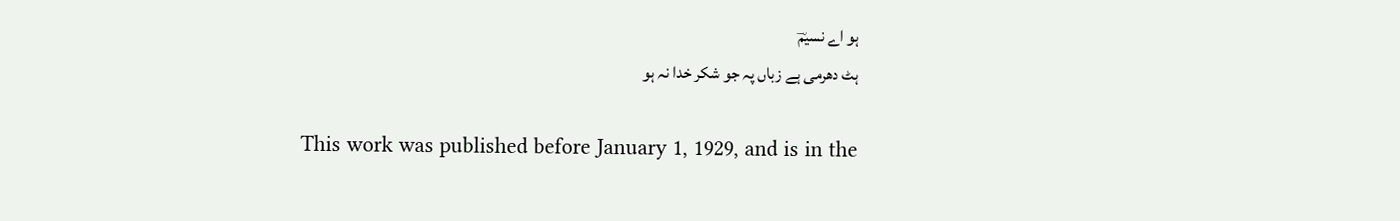ہو اے نسیمؔ
ہٹ دھرمی ہے زباں پہ جو شکر خدا نہ ہو

This work was published before January 1, 1929, and is in the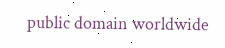public domain worldwide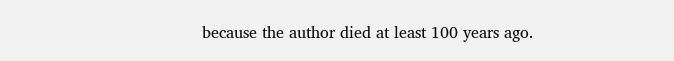because the author died at least 100 years ago.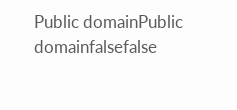Public domainPublic domainfalsefalse